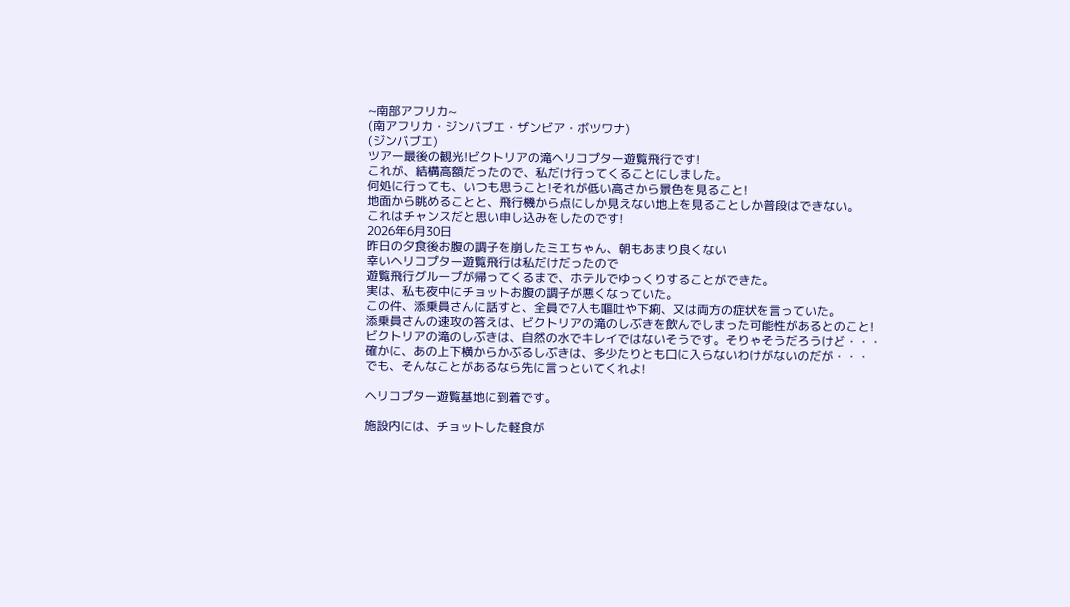~南部アフリカ~
(南アフリカ・ジンバブエ・ザンビア・ボツワナ)
(ジンバブエ)
ツアー最後の観光!ビクトリアの滝ヘリコプター遊覧飛行です!
これが、結構高額だったので、私だけ行ってくることにしました。
何処に行っても、いつも思うこと!それが低い高さから景色を見ること!
地面から眺めることと、飛行機から点にしか見えない地上を見ることしか普段はできない。
これはチャンスだと思い申し込みをしたのです!
2026年6月30日
昨日の夕食後お腹の調子を崩したミエちゃん、朝もあまり良くない
幸いヘリコプター遊覧飛行は私だけだったので
遊覧飛行グループが帰ってくるまで、ホテルでゆっくりすることができた。
実は、私も夜中にチョットお腹の調子が悪くなっていた。
この件、添乗員さんに話すと、全員で7人も嘔吐や下痢、又は両方の症状を言っていた。
添乗員さんの速攻の答えは、ビクトリアの滝のしぶきを飲んでしまった可能性があるとのこと!
ビクトリアの滝のしぶきは、自然の水でキレイではないそうです。そりゃそうだろうけど・・・
確かに、あの上下横からかぶるしぶきは、多少たりとも口に入らないわけがないのだが・・・
でも、そんなことがあるなら先に言っといてくれよ!

ヘリコプター遊覧基地に到着です。

施設内には、チョットした軽食が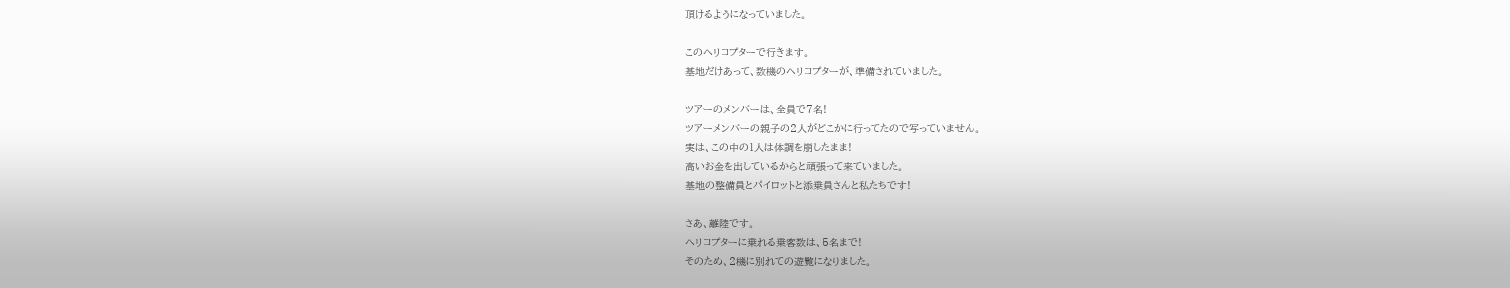頂けるようになっていました。

このヘリコプターで行きます。
基地だけあって、数機のヘリコプターが、準備されていました。

ツアーのメンバーは、全員で7名!
ツアーメンバーの親子の2人がどこかに行ってたので写っていません。
実は、この中の1人は体調を崩したまま!
高いお金を出しているからと頑張って来ていました。
基地の整備員とパイロットと添乗員さんと私たちです!

さあ、離陸です。
ヘリコプターに乗れる乗客数は、5名まで!
そのため、2機に別れての遊覧になりました。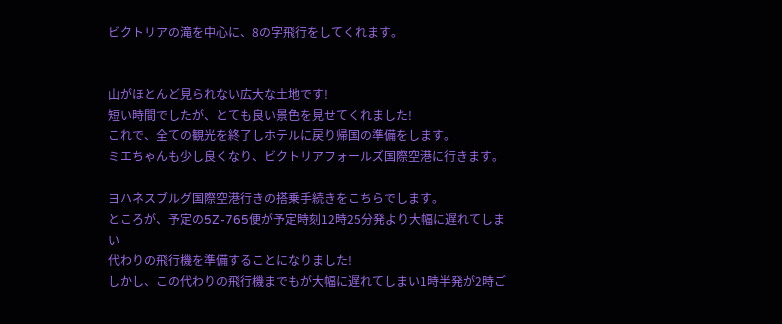ビクトリアの滝を中心に、8の字飛行をしてくれます。


山がほとんど見られない広大な土地です!
短い時間でしたが、とても良い景色を見せてくれました!
これで、全ての観光を終了しホテルに戻り帰国の準備をします。
ミエちゃんも少し良くなり、ビクトリアフォールズ国際空港に行きます。

ヨハネスブルグ国際空港行きの搭乗手続きをこちらでします。
ところが、予定の5Z-765便が予定時刻12時25分発より大幅に遅れてしまい
代わりの飛行機を準備することになりました!
しかし、この代わりの飛行機までもが大幅に遅れてしまい1時半発が2時ご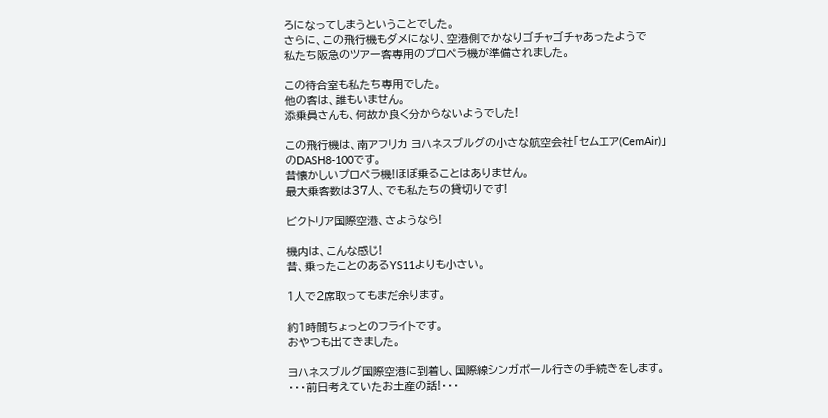ろになってしまうということでした。
さらに、この飛行機もダメになり、空港側でかなりゴチャゴチャあったようで
私たち阪急のツアー客専用のプロペラ機が準備されました。

この待合室も私たち専用でした。
他の客は、誰もいません。
添乗員さんも、何故か良く分からないようでした!

この飛行機は、南アフリカ ヨハネスブルグの小さな航空会社「セムエア(CemAir)」のDASH8-100です。
昔懐かしいプロペラ機!ほぼ乗ることはありません。
最大乗客数は37人、でも私たちの貸切りです!

ビクトリア国際空港、さようなら!

機内は、こんな感じ!
昔、乗ったことのあるYS11よりも小さい。

1人で2席取ってもまだ余ります。

約1時間ちょっとのフライトです。
おやつも出てきました。

ヨハネスブルグ国際空港に到着し、国際線シンガポール行きの手続きをします。
・・・前日考えていたお土産の話!・・・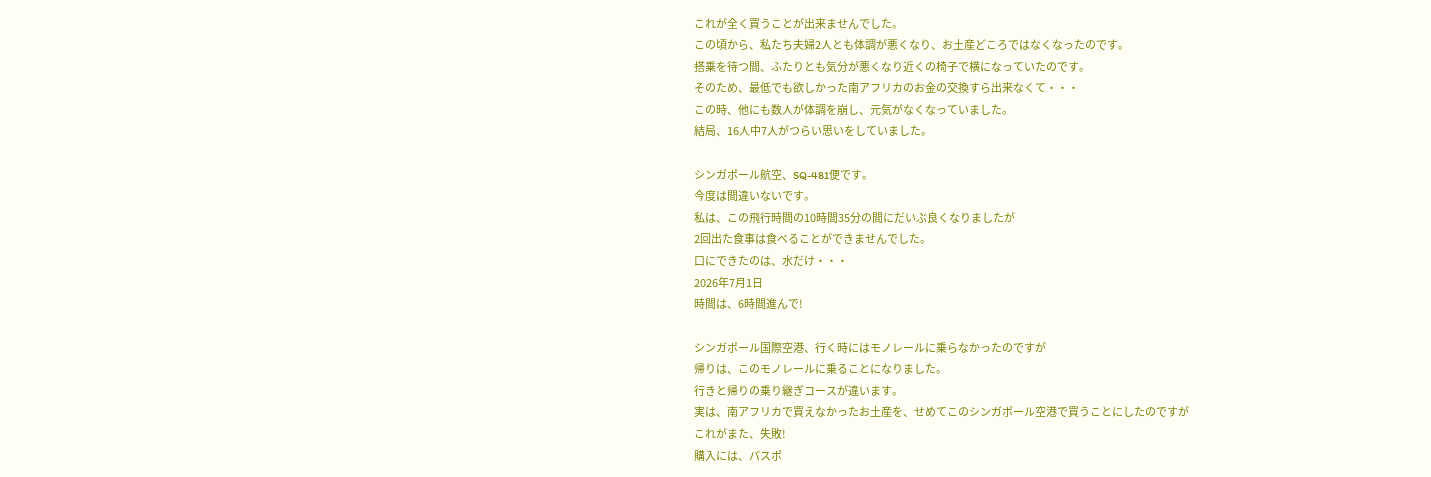これが全く買うことが出来ませんでした。
この頃から、私たち夫婦2人とも体調が悪くなり、お土産どころではなくなったのです。
搭乗を待つ間、ふたりとも気分が悪くなり近くの椅子で横になっていたのです。
そのため、最低でも欲しかった南アフリカのお金の交換すら出来なくて・・・
この時、他にも数人が体調を崩し、元気がなくなっていました。
結局、16人中7人がつらい思いをしていました。

シンガポール航空、SQ-481便です。
今度は間違いないです。
私は、この飛行時間の10時間35分の間にだいぶ良くなりましたが
2回出た食事は食べることができませんでした。
口にできたのは、水だけ・・・
2026年7月1日
時間は、6時間進んで!

シンガポール国際空港、行く時にはモノレールに乗らなかったのですが
帰りは、このモノレールに乗ることになりました。
行きと帰りの乗り継ぎコースが違います。
実は、南アフリカで買えなかったお土産を、せめてこのシンガポール空港で買うことにしたのですが
これがまた、失敗!
購入には、パスポ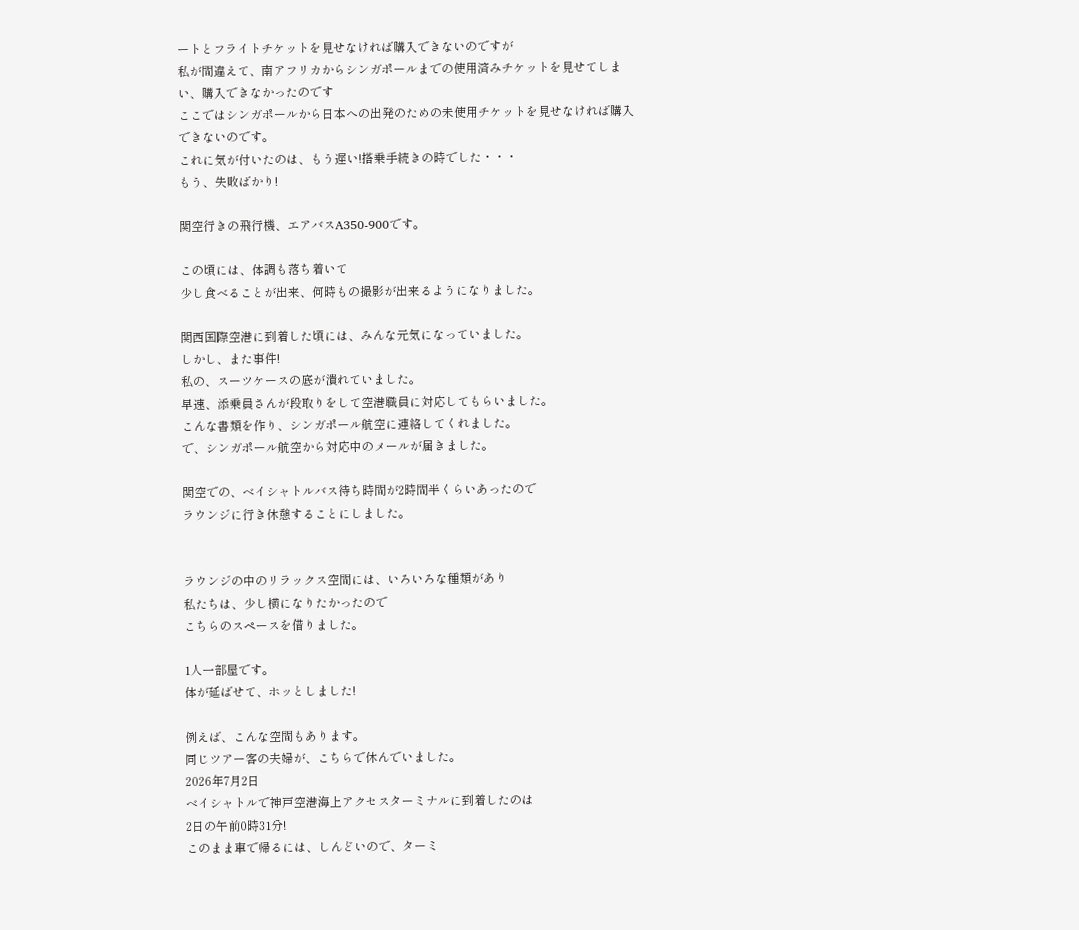ートとフライトチケットを見せなければ購入できないのですが
私が間違えて、南アフリカからシンガポールまでの使用済みチケットを見せてしまい、購入できなかったのです
ここではシンガポールから日本への出発のための未使用チケットを見せなければ購入できないのです。
これに気が付いたのは、もう遅い!搭乗手続きの時でした・・・
もう、失敗ばかり!

関空行きの飛行機、エアバスA350-900です。

この頃には、体調も落ち着いて
少し食べることが出来、何時もの撮影が出来るようになりました。

関西国際空港に到着した頃には、みんな元気になっていました。
しかし、また事件!
私の、スーツケースの底が潰れていました。
早速、添乗員さんが段取りをして空港職員に対応してもらいました。
こんな書類を作り、シンガポール航空に連絡してくれました。
で、シンガポール航空から対応中のメールが届きました。

関空での、ベイシャトルバス待ち時間が2時間半くらいあったので
ラウンジに行き休憩することにしました。


ラウンジの中のリラックス空間には、いろいろな種類があり
私たちは、少し横になりたかったので
こちらのスペースを借りました。

1人一部屋です。
体が延ばせて、ホッとしました!

例えば、こんな空間もあります。
同じツアー客の夫婦が、こちらで休んでいました。
2026年7月2日
ベイシャトルで神戸空港海上アクセスターミナルに到着したのは
2日の午前0時31分!
このまま車で帰るには、しんどいので、ターミ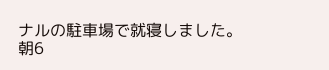ナルの駐車場で就寝しました。
朝6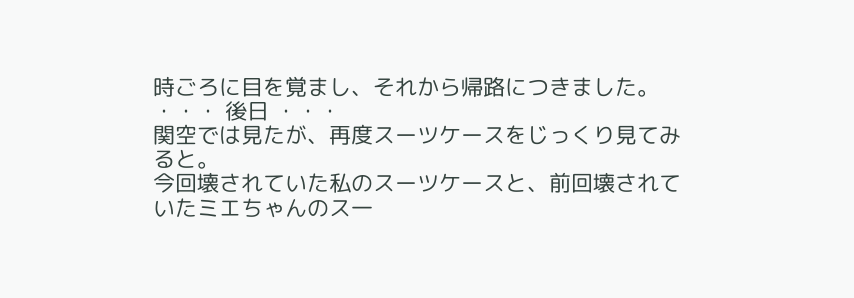時ごろに目を覚まし、それから帰路につきました。
・・・ 後日 ・・・
関空では見たが、再度スーツケースをじっくり見てみると。
今回壊されていた私のスーツケースと、前回壊されていたミエちゃんのス一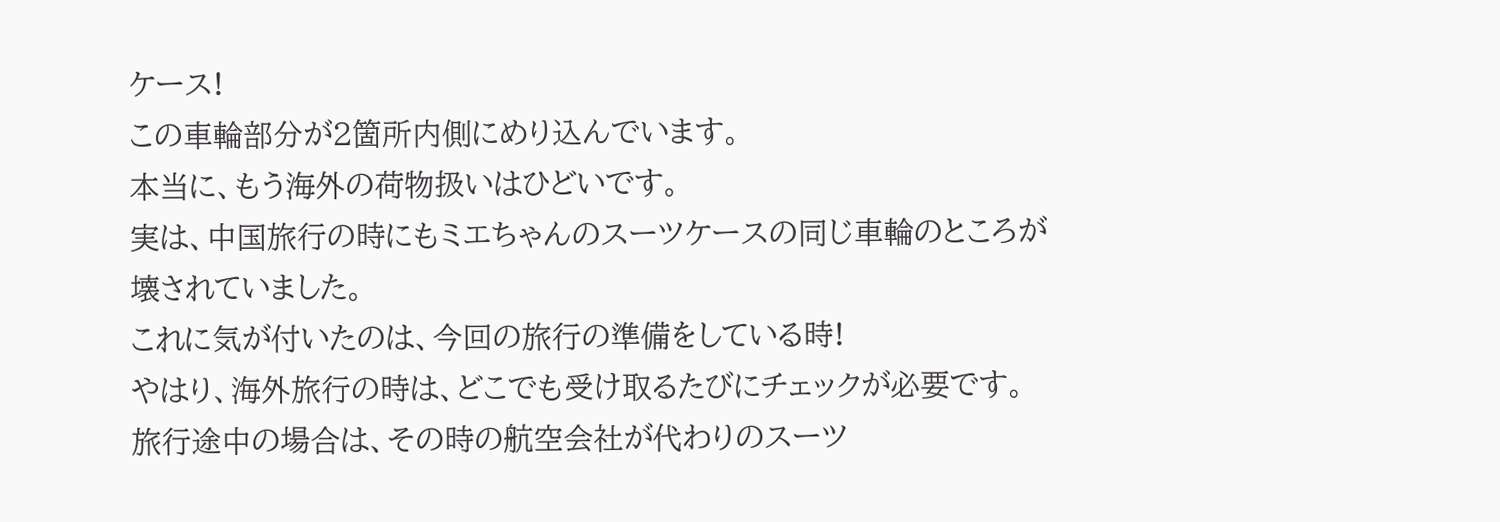ケース!
この車輪部分が2箇所内側にめり込んでいます。
本当に、もう海外の荷物扱いはひどいです。
実は、中国旅行の時にもミエちゃんのスーツケースの同じ車輪のところが壊されていました。
これに気が付いたのは、今回の旅行の準備をしている時!
やはり、海外旅行の時は、どこでも受け取るたびにチェックが必要です。
旅行途中の場合は、その時の航空会社が代わりのスーツ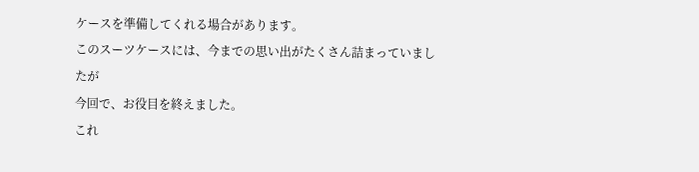ケースを準備してくれる場合があります。
このスーツケースには、今までの思い出がたくさん詰まっていましたが
今回で、お役目を終えました。
これ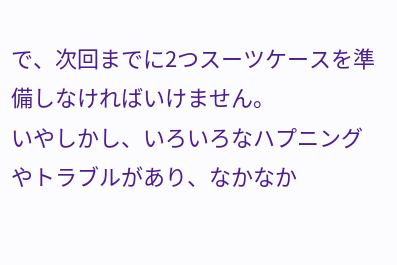で、次回までに2つスーツケースを準備しなければいけません。
いやしかし、いろいろなハプニングやトラブルがあり、なかなか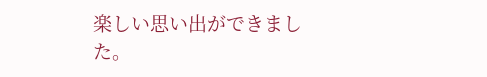楽しい思い出ができました。